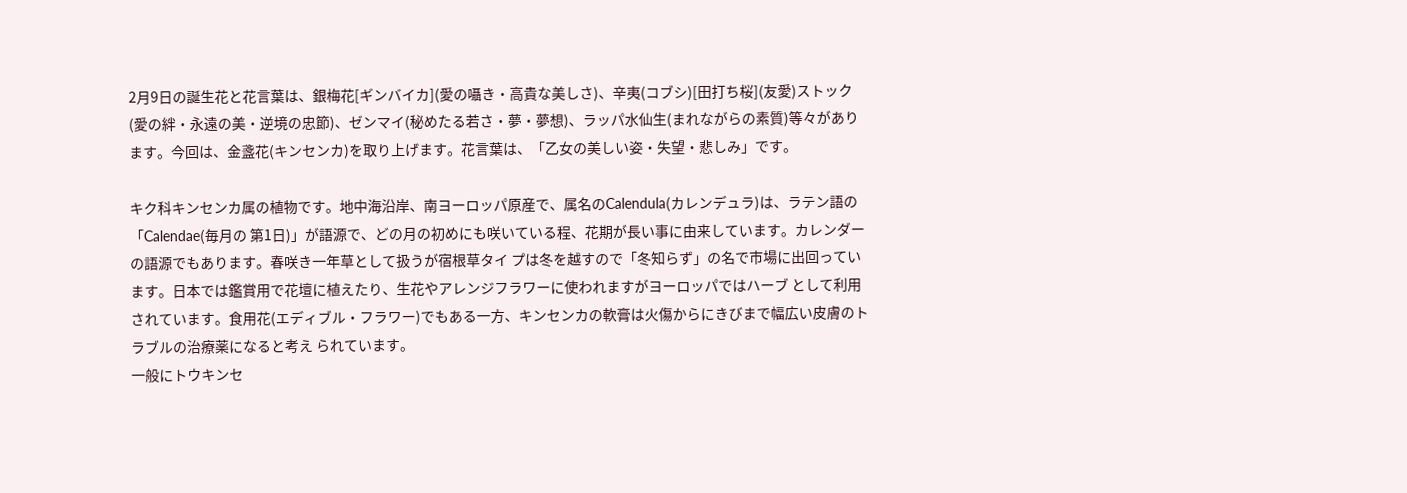2月9日の誕生花と花言葉は、銀梅花[ギンバイカ](愛の囁き・高貴な美しさ)、辛夷(コブシ)[田打ち桜](友愛)ストック(愛の絆・永遠の美・逆境の忠節)、ゼンマイ(秘めたる若さ・夢・夢想)、ラッパ水仙生(まれながらの素質)等々があります。今回は、金盞花(キンセンカ)を取り上げます。花言葉は、「乙女の美しい姿・失望・悲しみ」です。

キク科キンセンカ属の植物です。地中海沿岸、南ヨーロッパ原産で、属名のCalendula(カレンデュラ)は、ラテン語の「Calendae(毎月の 第1日)」が語源で、どの月の初めにも咲いている程、花期が長い事に由来しています。カレンダーの語源でもあります。春咲き一年草として扱うが宿根草タイ プは冬を越すので「冬知らず」の名で市場に出回っています。日本では鑑賞用で花壇に植えたり、生花やアレンジフラワーに使われますがヨーロッパではハーブ として利用されています。食用花(エディブル・フラワー)でもある一方、キンセンカの軟膏は火傷からにきびまで幅広い皮膚のトラブルの治療薬になると考え られています。
一般にトウキンセ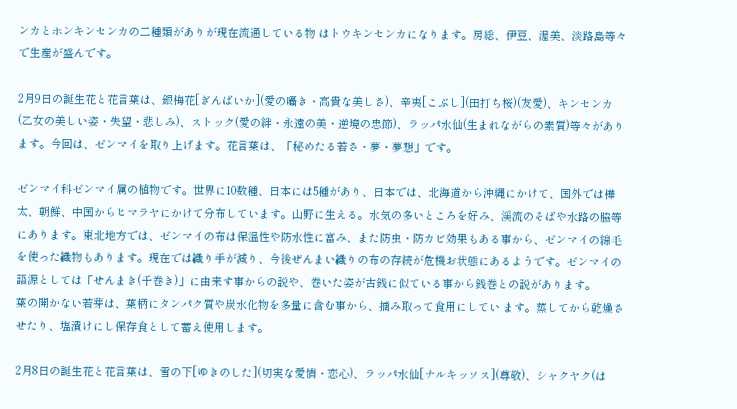ンカとホンキンセンカの二種類がありが現在流通している物 はトウキンセンカになります。房総、伊豆、渥美、淡路島等々で生産が盛んです。

2月9日の誕生花と花言葉は、銀梅花[ぎんばいか](愛の囁き・高貴な美しさ)、辛夷[こぶし](田打ち桜)(友愛)、キンセンカ(乙女の美しい姿・失望・悲しみ)、ストック(愛の絆・永遠の美・逆境の忠節)、ラッパ水仙(生まれながらの素質)等々があります。今回は、ゼンマイを取り上げます。花言葉は、「秘めたる若さ・夢・夢想」です。

ゼンマイ科ゼンマイ属の植物です。世界に10数種、日本には5種があり、日本では、北海道から沖縄にかけて、国外では樺太、朝鮮、中国からヒマラヤにかけて分布しています。山野に生える。水気の多いところを好み、渓流のそばや水路の脇等にあります。東北地方では、ゼンマイの布は保温性や防水性に富み、また防虫・防カビ効果もある事から、ゼンマイの綿毛を使った織物もあります。現在では織り手が減り、今後ぜんまい織りの布の存続が危機お状態にあるようです。ゼンマイの語源としては「せんまき(千巻き)」に由来す事からの説や、巻いた姿が古銭に似ている事から銭巻との説があります。
葉の開かない若芽は、葉柄にタンパク質や炭水化物を多量に含む事から、摘み取って食用にしてい ます。蒸してから乾燥させたり、塩漬けにし保存食として蓄え使用します。

2月8日の誕生花と花言葉は、雪の下[ゆきのした](切実な愛情・恋心)、ラッパ水仙[ナルキッソス](尊敬)、シャクヤク(は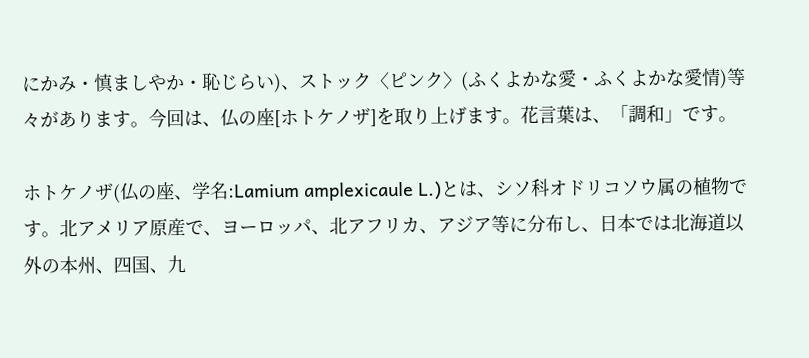にかみ・慎ましやか・恥じらい)、ストック〈ピンク〉(ふくよかな愛・ふくよかな愛情)等々があります。今回は、仏の座[ホトケノザ]を取り上げます。花言葉は、「調和」です。

ホトケノザ(仏の座、学名:Lamium amplexicaule L.)とは、シソ科オドリコソウ属の植物です。北アメリア原産で、ヨーロッパ、北アフリカ、アジア等に分布し、日本では北海道以外の本州、四国、九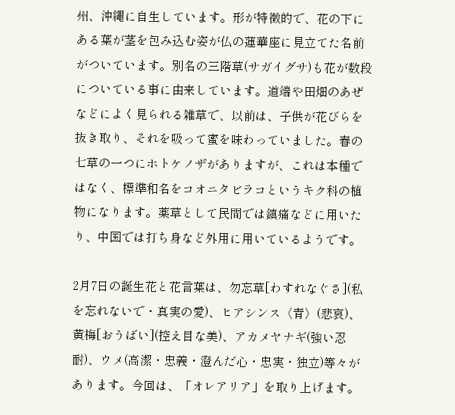州、沖縄に自生しています。形が特徴的で、花の下にある葉が茎を包み込む姿が仏の蓮華座に見立てた名前がついています。別名の三階草(サガイグサ)も花が数段についている事に由来しています。道端や田畑のあぜなどによく見られる雑草で、以前は、子供が花びらを抜き取り、それを吸って蜜を味わっていました。春の七草の一つにホトケノザがありますが、これは本種ではなく、標準和名をコオニタビラコというキク科の植物になります。薬草として民間では鎮痛などに用いたり、中国では打ち身など外用に用いているようです。

2月7日の誕生花と花言葉は、勿忘草[わすれなぐさ](私を忘れないで・真実の愛)、ヒアシンス〈青〉(悲哀)、黄梅[おうばい](控え目な美)、アカメヤナギ(強い忍耐)、ウメ(高潔・忠義・澄んだ心・忠実・独立)等々があります。今回は、「オレアリア」を取り上げます。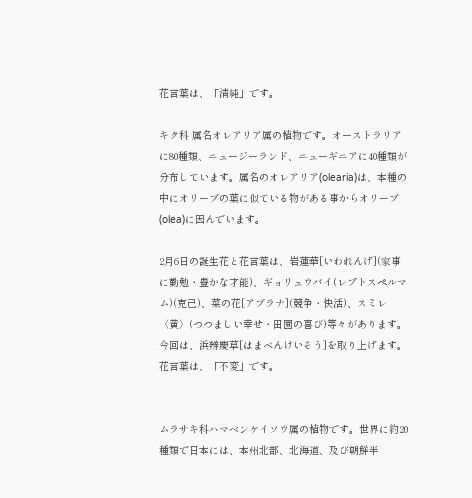花言葉は、「清純」です。

キク科 属名オレアリア属の植物です。オーストラリアに80種類、ニュージーランド、ニューギニアに40種類が分布しています。属名のオレアリア(olearia)は、本種の中にオリーブの葉に似ている物がある事からオリーブ(olea)に因んでいます。

2月6日の誕生花と花言葉は、岩蓮華[いわれんげ](家事に勤勉・豊かな才能)、ギョリュウバイ(レプトスペルマム)(克己)、菜の花[アブラナ](競争・快活)、スミレ〈黄〉(つつましい幸せ・田園の喜び)等々があります。今回は、浜辨慶草[はまべんけいそう]を取り上げます。花言葉は、「不変」です。


ムラサキ科ハマベンケイソウ属の植物です。世界に約20種類で日本には、本州北部、北海道、及び朝鮮半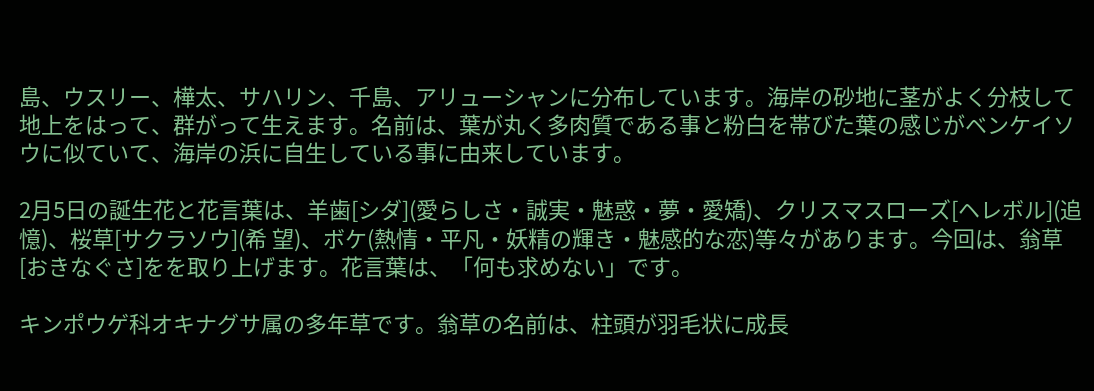島、ウスリー、樺太、サハリン、千島、アリューシャンに分布しています。海岸の砂地に茎がよく分枝して地上をはって、群がって生えます。名前は、葉が丸く多肉質である事と粉白を帯びた葉の感じがベンケイソウに似ていて、海岸の浜に自生している事に由来しています。

2月5日の誕生花と花言葉は、羊歯[シダ](愛らしさ・誠実・魅惑・夢・愛矯)、クリスマスローズ[ヘレボル](追憶)、桜草[サクラソウ](希 望)、ボケ(熱情・平凡・妖精の輝き・魅感的な恋)等々があります。今回は、翁草[おきなぐさ]をを取り上げます。花言葉は、「何も求めない」です。

キンポウゲ科オキナグサ属の多年草です。翁草の名前は、柱頭が羽毛状に成長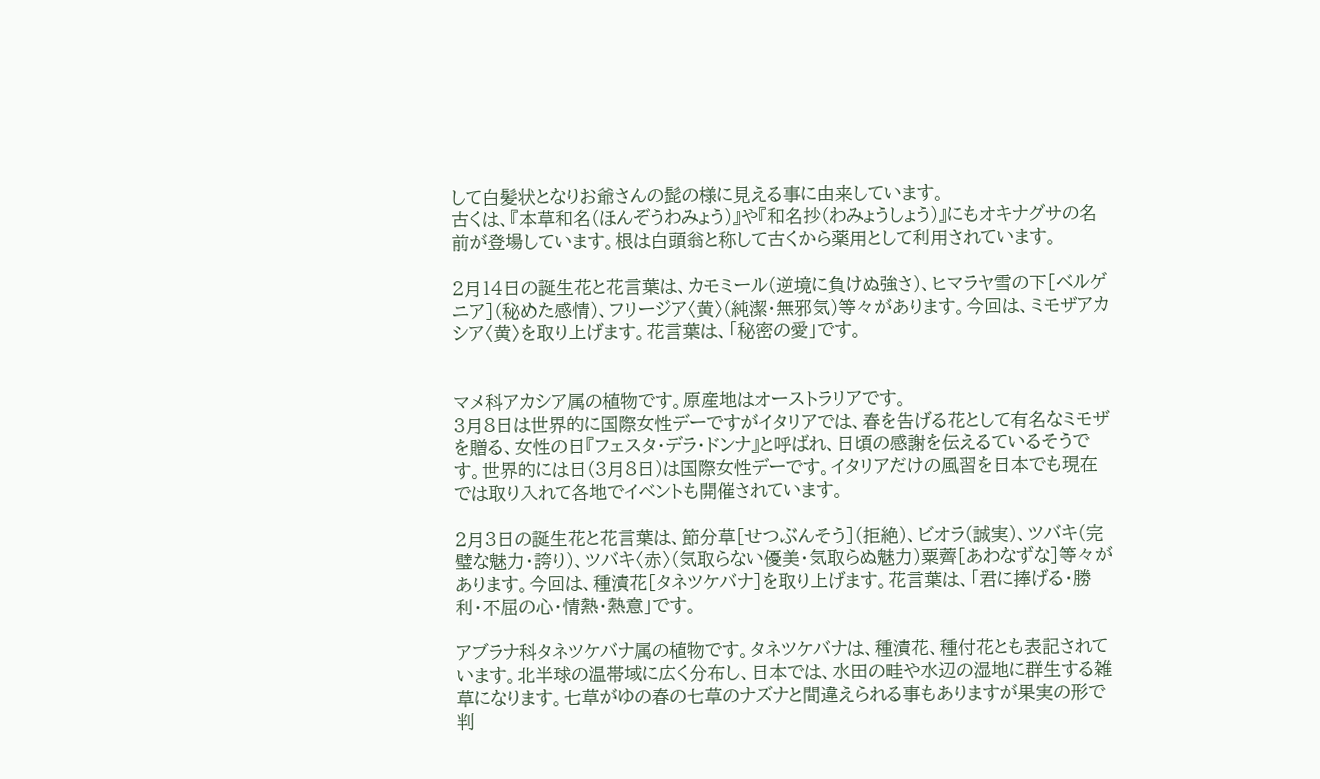して白髪状となりお爺さんの髭の様に見える事に由来しています。
古くは、『本草和名(ほんぞうわみょう)』や『和名抄(わみょうしょう)』にもオキナグサの名前が登場しています。根は白頭翁と称して古くから薬用として利用されています。

2月14日の誕生花と花言葉は、カモミール(逆境に負けぬ強さ)、ヒマラヤ雪の下[ベルゲニア](秘めた感情)、フリージア〈黄〉(純潔・無邪気)等々があります。今回は、ミモザアカシア〈黄〉を取り上げます。花言葉は、「秘密の愛」です。


マメ科アカシア属の植物です。原産地はオーストラリアです。
3月8日は世界的に国際女性デーですがイタリアでは、春を告げる花として有名なミモザを贈る、女性の日『フェスタ・デラ・ドンナ』と呼ばれ、日頃の感謝を伝えるているそうです。世界的には日(3月8日)は国際女性デーです。イタリアだけの風習を日本でも現在では取り入れて各地でイベントも開催されています。

2月3日の誕生花と花言葉は、節分草[せつぶんそう](拒絶)、ビオラ(誠実)、ツバキ(完璧な魅力・誇り)、ツバキ〈赤〉(気取らない優美・気取らぬ魅力)粟薺[あわなずな]等々があります。今回は、種漬花[タネツケバナ]を取り上げます。花言葉は、「君に捧げる・勝利・不屈の心・情熱・熱意」です。

アブラナ科タネツケバナ属の植物です。タネツケバナは、種漬花、種付花とも表記されています。北半球の温帯域に広く分布し、日本では、水田の畦や水辺の湿地に群生する雑草になります。七草がゆの春の七草のナズナと間違えられる事もありますが果実の形で判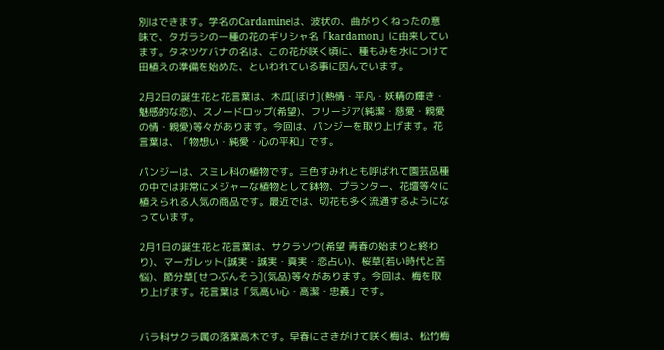別はできます。学名のCardamineは、波状の、曲がりくねったの意味で、タガラシの一種の花のギリシャ名「kardamon」に由来しています。タネツケバナの名は、この花が咲く頃に、種もみを水につけて田植えの準備を始めた、といわれている事に因んでいます。

2月2日の誕生花と花言葉は、木瓜[ぼけ](熱情・平凡・妖精の輝き・魅感的な恋)、スノードロップ(希望)、フリージア(純潔・慈愛・親愛の情・親愛)等々があります。今回は、パンジーを取り上げます。花言葉は、「物想い・純愛・心の平和」です。

パンジーは、スミレ科の植物です。三色すみれとも呼ばれて園芸品種の中では非常にメジャーな植物として鉢物、プランター、花壇等々に植えられる人気の商品です。最近では、切花も多く流通するようになっています。

2月1日の誕生花と花言葉は、サクラソウ(希望 青春の始まりと終わり)、マーガレット(誠実・誠実・真実・恋占い)、桜草(若い時代と苦悩)、節分草[せつぶんそう](気品)等々があります。今回は、梅を取り上げます。花言葉は「気高い心・高潔・忠義」です。


バラ科サクラ属の落葉高木です。早春にさきがけて咲く梅は、松竹梅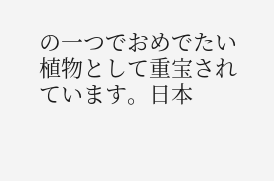の一つでおめでたい植物として重宝されています。日本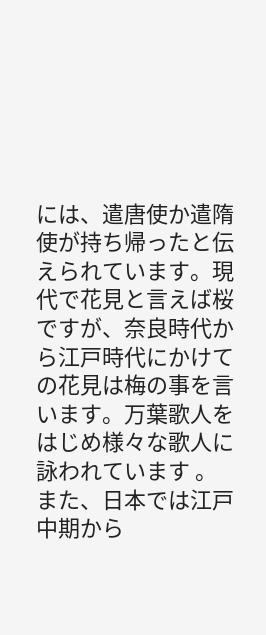には、遣唐使か遣隋使が持ち帰ったと伝えられています。現代で花見と言えば桜ですが、奈良時代から江戸時代にかけての花見は梅の事を言います。万葉歌人をはじめ様々な歌人に詠われています 。
また、日本では江戸中期から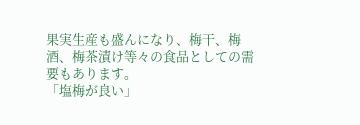果実生産も盛んになり、梅干、梅酒、梅茶漬け等々の食品としての需要もあります。
「塩梅が良い」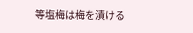等塩梅は梅を漬ける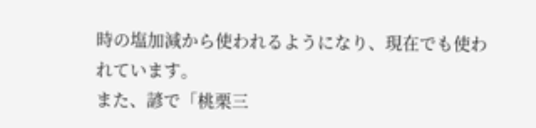時の塩加減から使われるようになり、現在でも使われています。
また、諺で「桃栗三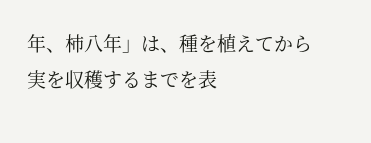年、柿八年」は、種を植えてから実を収穫するまでを表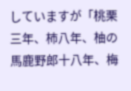していますが「桃栗三年、柿八年、柚の馬鹿野郎十八年、梅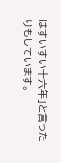はすいすい十六年」と言ったりもしています。